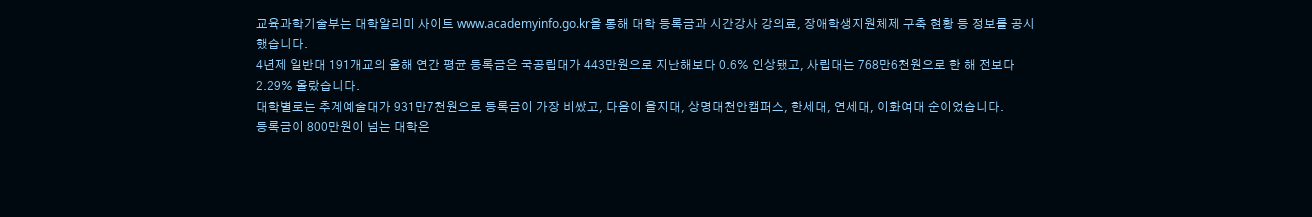교육과학기술부는 대학알리미 사이트 www.academyinfo.go.kr을 통해 대학 등록금과 시간강사 강의료, 장애학생지원체제 구축 현황 등 정보를 공시했습니다.
4년제 일반대 191개교의 올해 연간 평균 등록금은 국공립대가 443만원으로 지난해보다 0.6% 인상됐고, 사립대는 768만6천원으로 한 해 전보다 2.29% 올랐습니다.
대학별로는 추계예술대가 931만7천원으로 등록금이 가장 비쌌고, 다음이 을지대, 상명대천안캠퍼스, 한세대, 연세대, 이화여대 순이었습니다.
등록금이 800만원이 넘는 대학은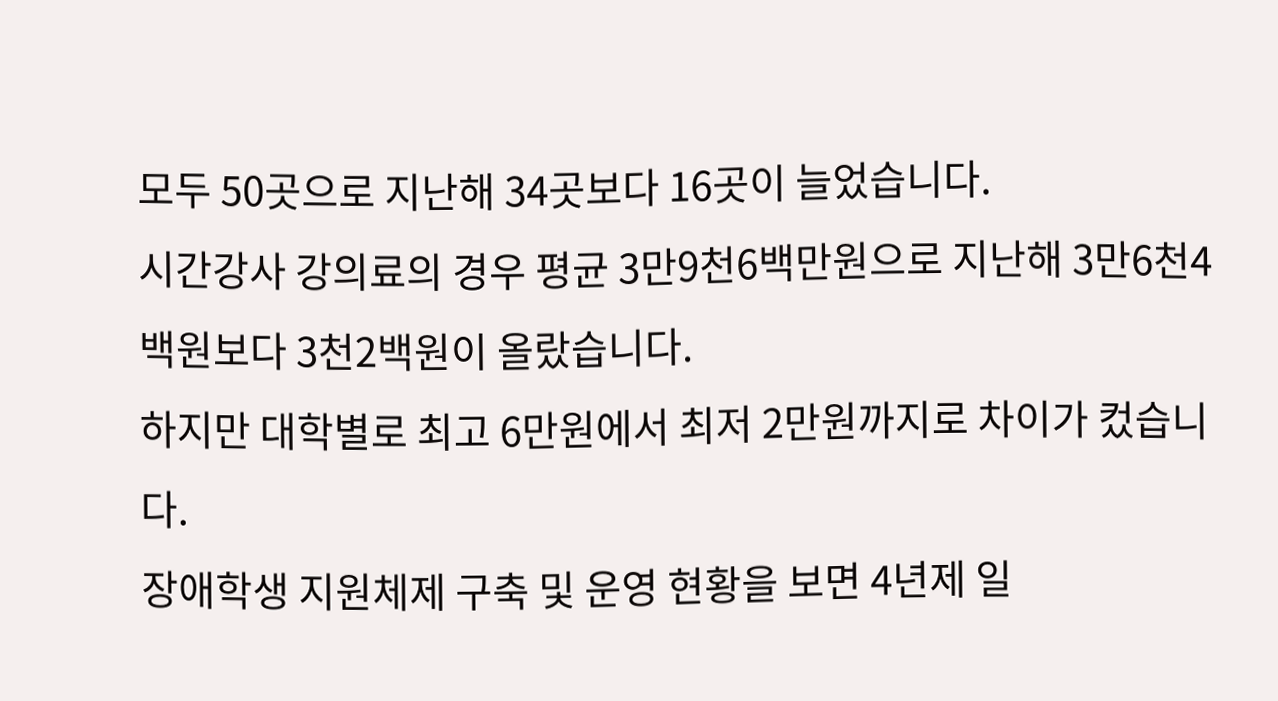모두 50곳으로 지난해 34곳보다 16곳이 늘었습니다.
시간강사 강의료의 경우 평균 3만9천6백만원으로 지난해 3만6천4백원보다 3천2백원이 올랐습니다.
하지만 대학별로 최고 6만원에서 최저 2만원까지로 차이가 컸습니다.
장애학생 지원체제 구축 및 운영 현황을 보면 4년제 일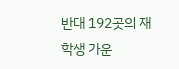반대 192곳의 재학생 가운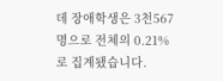데 장애학생은 3천567명으로 전체의 0.21%로 집계됐습니다.